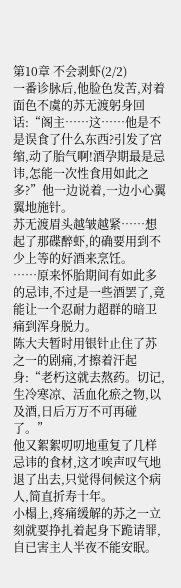第10章 不会剥虾(2/2)
一番诊脉后,他脸色发苦,对着面色不虞的苏无渡躬身回话:“阁主……这……他是不是误食了什么东西?引发了宫缩,动了胎气啊!酒孕期最是忌讳,怎能一次性食用如此之多?”他一边说着,一边小心翼翼地施针。
苏无渡眉头越皱越紧……想起了那碟醉虾,的确要用到不少上等的好酒来烹饪。
……原来怀胎期间有如此多的忌讳,不过是一些酒罢了,竟能让一个忍耐力超群的暗卫痛到浑身脱力。
陈大夫暂时用银针止住了苏之一的剧痛,才擦着汗起身:“老朽这就去熬药。切记,生冷寒凉、活血化瘀之物,以及酒,日后万万不可再碰了。”
他又絮絮叨叨地重复了几样忌讳的食材,这才唉声叹气地退了出去,只觉得伺候这个病人,简直折寿十年。
小榻上,疼痛缓解的苏之一立刻就要挣扎着起身下跪请罪,自已害主人半夜不能安眠。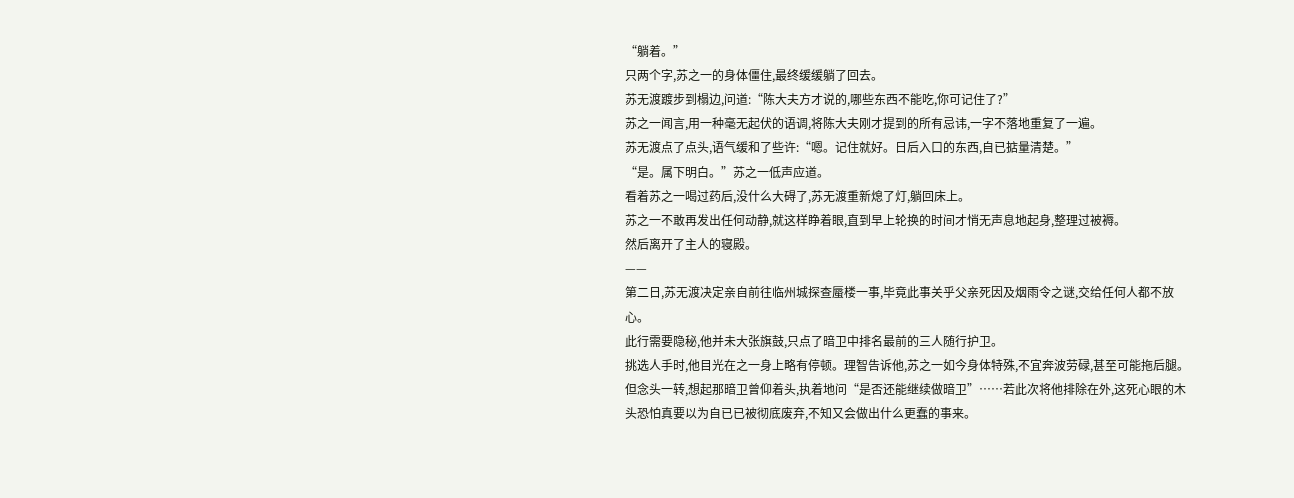“躺着。”
只两个字,苏之一的身体僵住,最终缓缓躺了回去。
苏无渡踱步到榻边,问道:“陈大夫方才说的,哪些东西不能吃,你可记住了?”
苏之一闻言,用一种毫无起伏的语调,将陈大夫刚才提到的所有忌讳,一字不落地重复了一遍。
苏无渡点了点头,语气缓和了些许:“嗯。记住就好。日后入口的东西,自已掂量清楚。”
“是。属下明白。”苏之一低声应道。
看着苏之一喝过药后,没什么大碍了,苏无渡重新熄了灯,躺回床上。
苏之一不敢再发出任何动静,就这样睁着眼,直到早上轮换的时间才悄无声息地起身,整理过被褥。
然后离开了主人的寝殿。
——
第二日,苏无渡决定亲自前往临州城探查蜃楼一事,毕竟此事关乎父亲死因及烟雨令之谜,交给任何人都不放心。
此行需要隐秘,他并未大张旗鼓,只点了暗卫中排名最前的三人随行护卫。
挑选人手时,他目光在之一身上略有停顿。理智告诉他,苏之一如今身体特殊,不宜奔波劳碌,甚至可能拖后腿。
但念头一转,想起那暗卫曾仰着头,执着地问“是否还能继续做暗卫”……若此次将他排除在外,这死心眼的木头恐怕真要以为自已已被彻底废弃,不知又会做出什么更蠢的事来。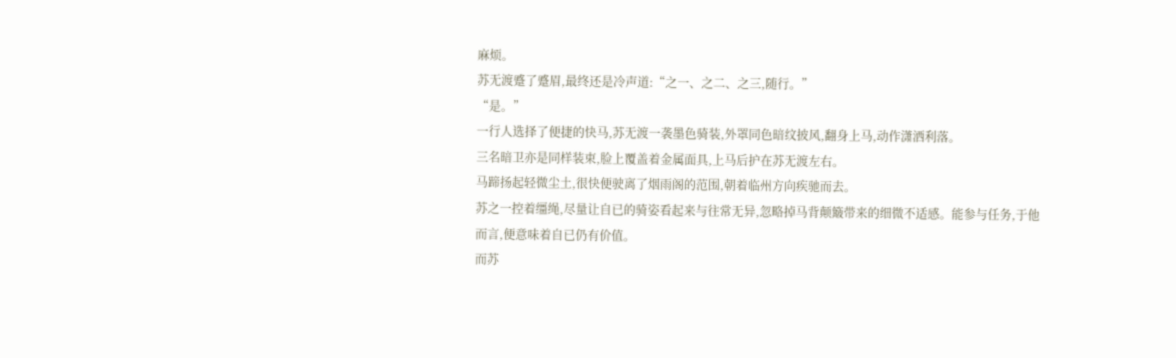麻烦。
苏无渡蹙了蹙眉,最终还是冷声道:“之一、之二、之三,随行。”
“是。”
一行人选择了便捷的快马,苏无渡一袭墨色骑装,外罩同色暗纹披风,翻身上马,动作潇洒利落。
三名暗卫亦是同样装束,脸上覆盖着金属面具,上马后护在苏无渡左右。
马蹄扬起轻微尘土,很快便驶离了烟雨阁的范围,朝着临州方向疾驰而去。
苏之一控着缰绳,尽量让自已的骑姿看起来与往常无异,忽略掉马背颠簸带来的细微不适感。能参与任务,于他而言,便意味着自已仍有价值。
而苏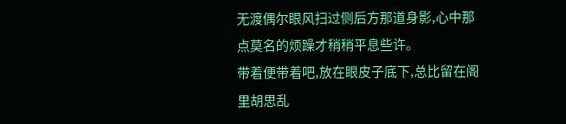无渡偶尔眼风扫过侧后方那道身影,心中那点莫名的烦躁才稍稍平息些许。
带着便带着吧,放在眼皮子底下,总比留在阁里胡思乱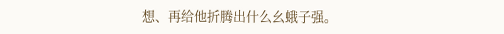想、再给他折腾出什么幺蛾子强。